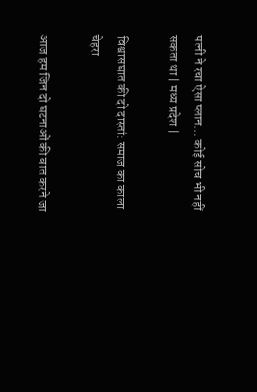पत्नी ने रचा ऐसा प्लान… कोई सोच भी नहीं सकता था | मध्य प्रदेश |

विश्वासघात की दो दास्तां: समाज का काला चेहरा

आज हम जिन दो घटनाओं की बात करने जा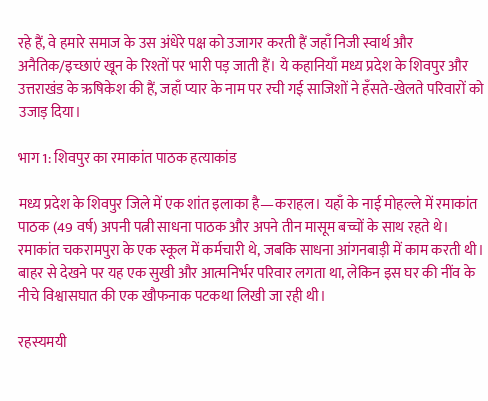रहे हैं, वे हमारे समाज के उस अंधेरे पक्ष को उजागर करती हैं जहाँ निजी स्वार्थ और अनैतिक/इच्छाएं खून के रिश्तों पर भारी पड़ जाती हैं। ये कहानियाँ मध्य प्रदेश के शिवपुर और उत्तराखंड के ऋषिकेश की हैं, जहाँ प्यार के नाम पर रची गई साजिशों ने हँसते-खेलते परिवारों को उजाड़ दिया।

भाग 1: शिवपुर का रमाकांत पाठक हत्याकांड

मध्य प्रदेश के शिवपुर जिले में एक शांत इलाका है—कराहल। यहाँ के नाई मोहल्ले में रमाकांत पाठक (49 वर्ष) अपनी पत्नी साधना पाठक और अपने तीन मासूम बच्चों के साथ रहते थे। रमाकांत चकरामपुरा के एक स्कूल में कर्मचारी थे, जबकि साधना आंगनबाड़ी में काम करती थी। बाहर से देखने पर यह एक सुखी और आत्मनिर्भर परिवार लगता था, लेकिन इस घर की नींव के नीचे विश्वासघात की एक खौफनाक पटकथा लिखी जा रही थी।

रहस्यमयी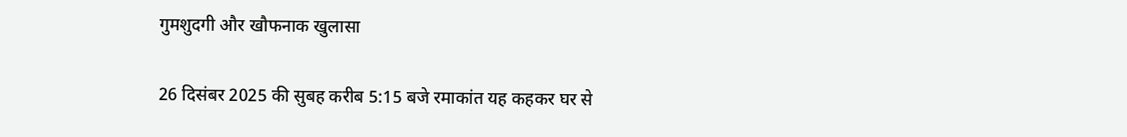गुमशुदगी और खौफनाक खुलासा

26 दिसंबर 2025 की सुबह करीब 5:15 बजे रमाकांत यह कहकर घर से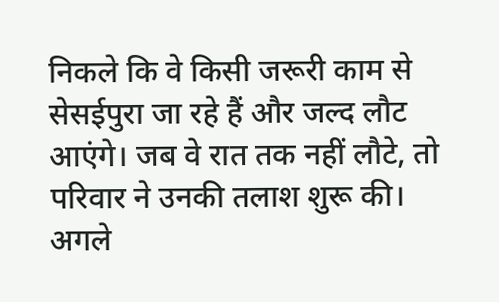निकले कि वे किसी जरूरी काम से सेसईपुरा जा रहे हैं और जल्द लौट आएंगे। जब वे रात तक नहीं लौटे, तो परिवार ने उनकी तलाश शुरू की। अगले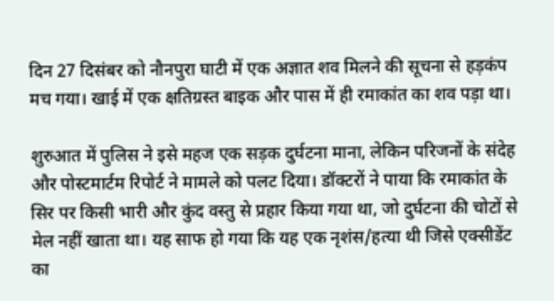दिन 27 दिसंबर को नौनपुरा घाटी में एक अज्ञात शव मिलने की सूचना से हड़कंप मच गया। खाई में एक क्षतिग्रस्त बाइक और पास में ही रमाकांत का शव पड़ा था।

शुरुआत में पुलिस ने इसे महज एक सड़क दुर्घटना माना, लेकिन परिजनों के संदेह और पोस्टमार्टम रिपोर्ट ने मामले को पलट दिया। डॉक्टरों ने पाया कि रमाकांत के सिर पर किसी भारी और कुंद वस्तु से प्रहार किया गया था, जो दुर्घटना की चोटों से मेल नहीं खाता था। यह साफ हो गया कि यह एक नृशंस/हत्या थी जिसे एक्सीडेंट का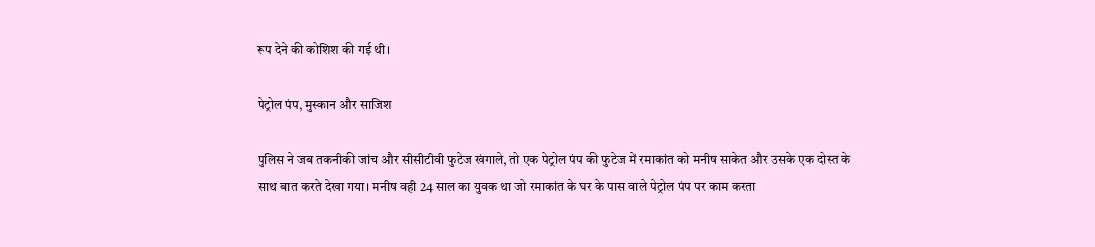रूप देने की कोशिश की गई थी।

पेट्रोल पंप, मुस्कान और साजिश

पुलिस ने जब तकनीकी जांच और सीसीटीवी फुटेज खंगाले, तो एक पेट्रोल पंप की फुटेज में रमाकांत को मनीष साकेत और उसके एक दोस्त के साथ बात करते देखा गया। मनीष वही 24 साल का युवक था जो रमाकांत के घर के पास वाले पेट्रोल पंप पर काम करता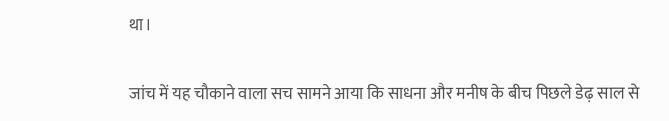था।

जांच में यह चौकाने वाला सच सामने आया कि साधना और मनीष के बीच पिछले डेढ़ साल से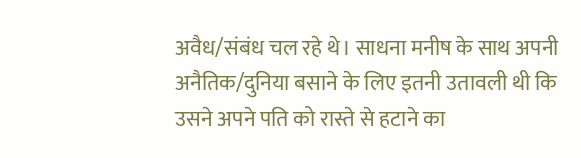अवैध/संबंध चल रहे थे। साधना मनीष के साथ अपनी अनैतिक/दुनिया बसाने के लिए इतनी उतावली थी कि उसने अपने पति को रास्ते से हटाने का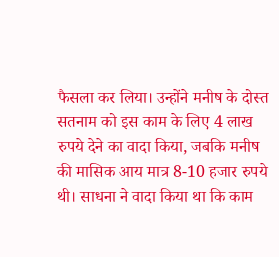फैसला कर लिया। उन्होंने मनीष के दोस्त सतनाम को इस काम के लिए 4 लाख रुपये देने का वादा किया, जबकि मनीष की मासिक आय मात्र 8-10 हजार रुपये थी। साधना ने वादा किया था कि काम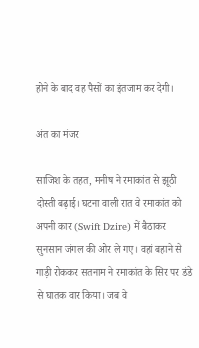होने के बाद वह पैसों का इंतजाम कर देगी।

अंत का मंजर

साजिश के तहत, मनीष ने रमाकांत से झूठी दोस्ती बढ़ाई। घटना वाली रात वे रमाकांत को अपनी कार (Swift Dzire) में बैठाकर सुनसान जंगल की ओर ले गए। वहां बहाने से गाड़ी रोककर सतनाम ने रमाकांत के सिर पर डंडे से घातक वार किया। जब वे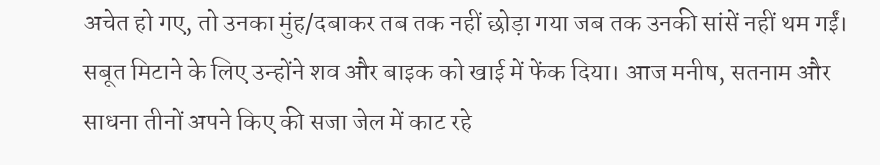अचेत हो गए, तो उनका मुंह/दबाकर तब तक नहीं छोड़ा गया जब तक उनकी सांसें नहीं थम गईं। सबूत मिटाने के लिए उन्होंने शव और बाइक को खाई में फेंक दिया। आज मनीष, सतनाम और साधना तीनों अपने किए की सजा जेल में काट रहे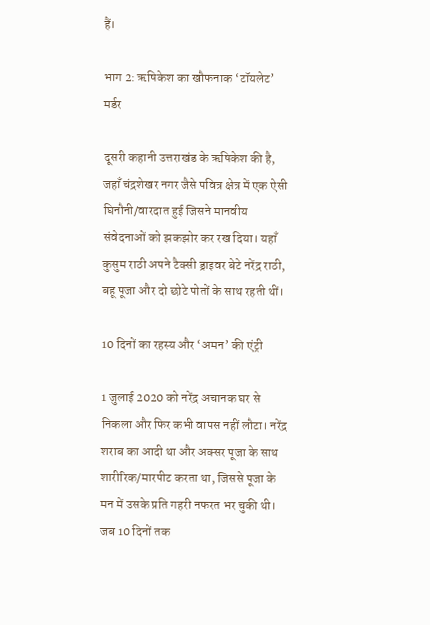हैं।

भाग 2: ऋषिकेश का खौफनाक ‘टॉयलेट’ मर्डर

दूसरी कहानी उत्तराखंड के ऋषिकेश की है, जहाँ चंद्रशेखर नगर जैसे पवित्र क्षेत्र में एक ऐसी घिनौनी/वारदात हुई जिसने मानवीय संवेदनाओं को झकझोर कर रख दिया। यहाँ कुसुम राठी अपने टैक्सी ड्राइवर बेटे नरेंद्र राठी, बहू पूजा और दो छोटे पोतों के साथ रहती थीं।

10 दिनों का रहस्य और ‘अमन’ की एंट्री

1 जुलाई 2020 को नरेंद्र अचानक घर से निकला और फिर कभी वापस नहीं लौटा। नरेंद्र शराब का आदी था और अक्सर पूजा के साथ शारीरिक/मारपीट करता था, जिससे पूजा के मन में उसके प्रति गहरी नफरत भर चुकी थी। जब 10 दिनों तक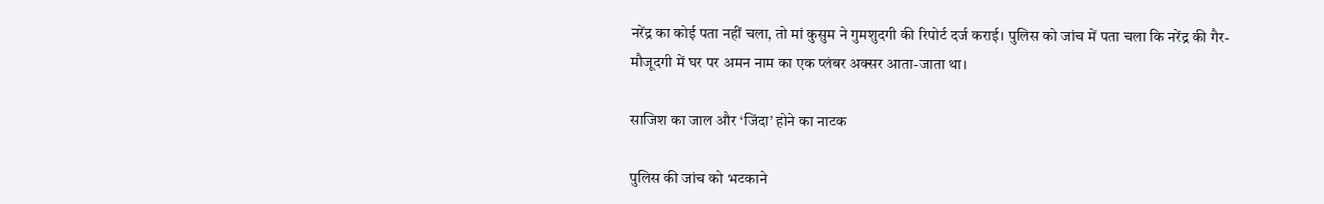नरेंद्र का कोई पता नहीं चला, तो मां कुसुम ने गुमशुदगी की रिपोर्ट दर्ज कराई। पुलिस को जांच में पता चला कि नरेंद्र की गैर-मौजूदगी में घर पर अमन नाम का एक प्लंबर अक्सर आता-जाता था।

साजिश का जाल और ‘जिंदा’ होने का नाटक

पुलिस की जांच को भटकाने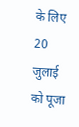के लिए 20 जुलाई को पूजा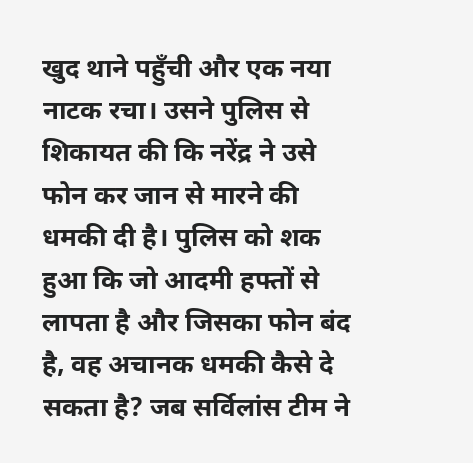खुद थाने पहुँची और एक नया नाटक रचा। उसने पुलिस से शिकायत की कि नरेंद्र ने उसे फोन कर जान से मारने की धमकी दी है। पुलिस को शक हुआ कि जो आदमी हफ्तों से लापता है और जिसका फोन बंद है, वह अचानक धमकी कैसे दे सकता है? जब सर्विलांस टीम ने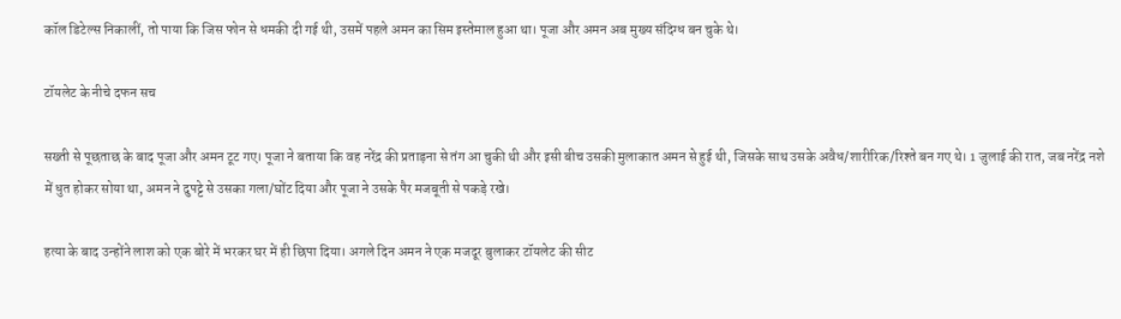कॉल डिटेल्स निकालीं, तो पाया कि जिस फोन से धमकी दी गई थी, उसमें पहले अमन का सिम इस्तेमाल हुआ था। पूजा और अमन अब मुख्य संदिग्ध बन चुके थे।

टॉयलेट के नीचे दफन सच

सख्ती से पूछताछ के बाद पूजा और अमन टूट गए। पूजा ने बताया कि वह नरेंद्र की प्रताड़ना से तंग आ चुकी थी और इसी बीच उसकी मुलाकात अमन से हुई थी, जिसके साथ उसके अवैध/शारीरिक/रिश्ते बन गए थे। 1 जुलाई की रात, जब नरेंद्र नशे में धुत होकर सोया था, अमन ने दुपट्टे से उसका गला/घोंट दिया और पूजा ने उसके पैर मजबूती से पकड़े रखे।

हत्या के बाद उन्होंने लाश को एक बोरे में भरकर घर में ही छिपा दिया। अगले दिन अमन ने एक मजदूर बुलाकर टॉयलेट की सीट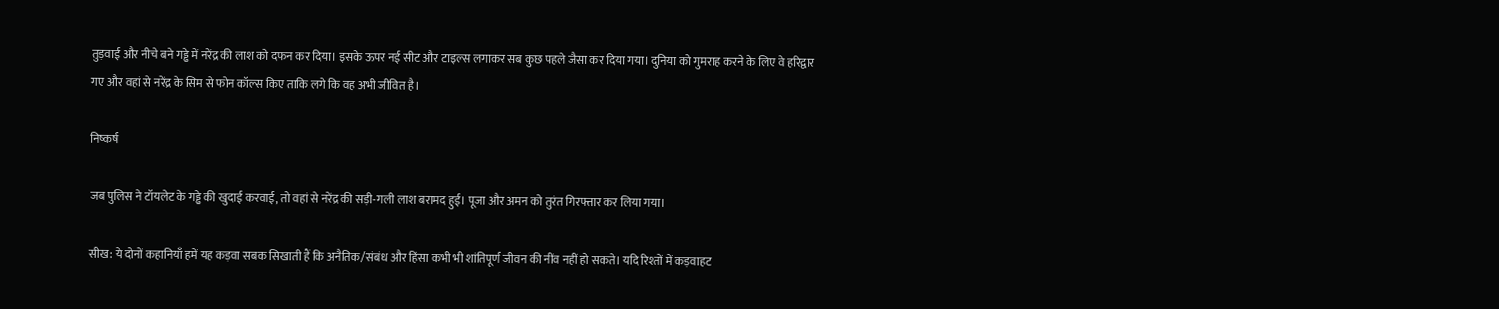तुड़वाई और नीचे बने गड्ढे में नरेंद्र की लाश को दफन कर दिया। इसके ऊपर नई सीट और टाइल्स लगाकर सब कुछ पहले जैसा कर दिया गया। दुनिया को गुमराह करने के लिए वे हरिद्वार गए और वहां से नरेंद्र के सिम से फोन कॉल्स किए ताकि लगे कि वह अभी जीवित है।

निष्कर्ष

जब पुलिस ने टॉयलेट के गड्ढे की खुदाई करवाई, तो वहां से नरेंद्र की सड़ी-गली लाश बरामद हुई। पूजा और अमन को तुरंत गिरफ्तार कर लिया गया।

सीख: ये दोनों कहानियाँ हमें यह कड़वा सबक सिखाती हैं कि अनैतिक/संबंध और हिंसा कभी भी शांतिपूर्ण जीवन की नींव नहीं हो सकते। यदि रिश्तों में कड़वाहट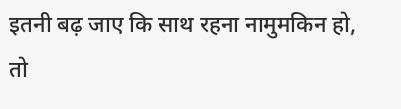इतनी बढ़ जाए कि साथ रहना नामुमकिन हो, तो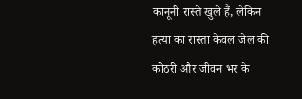कानूनी रास्ते खुले हैं, लेकिन हत्या का रास्ता केवल जेल की कोठरी और जीवन भर के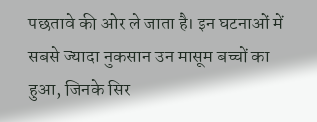पछतावे की ओर ले जाता है। इन घटनाओं में सबसे ज्यादा नुकसान उन मासूम बच्चों का हुआ, जिनके सिर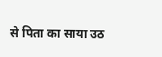से पिता का साया उठ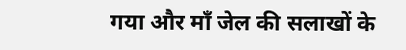गया और माँ जेल की सलाखों के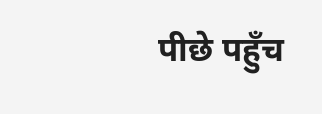पीछे पहुँच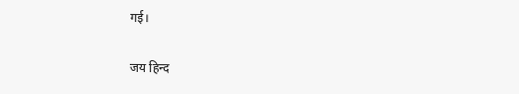गई।

जय हिन्द